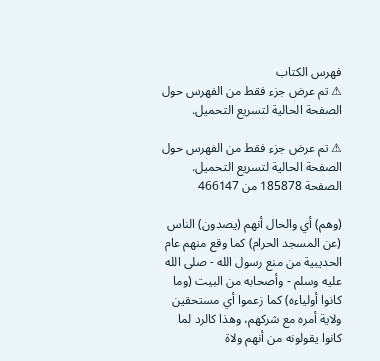فهرس الكتاب
⚠ تم عرض جزء فقط من الفهرس حول الصفحة الحالية لتسريع التحميل.

⚠ تم عرض جزء فقط من الفهرس حول الصفحة الحالية لتسريع التحميل.
الصفحة 185878 من 466147

(وهم) أي والحال أنهم (يصدون) الناس (عن المسجد الحرام) كما وقع منهم عام الحديبية من منع رسول الله - صلى الله عليه وسلم - وأصحابه من البيت (وما كانوا أولياءه) كما زعموا أي مستحقين ولاية أمره مع شركهم، وهذا كالرد لما كانوا يقولونه من أنهم ولاة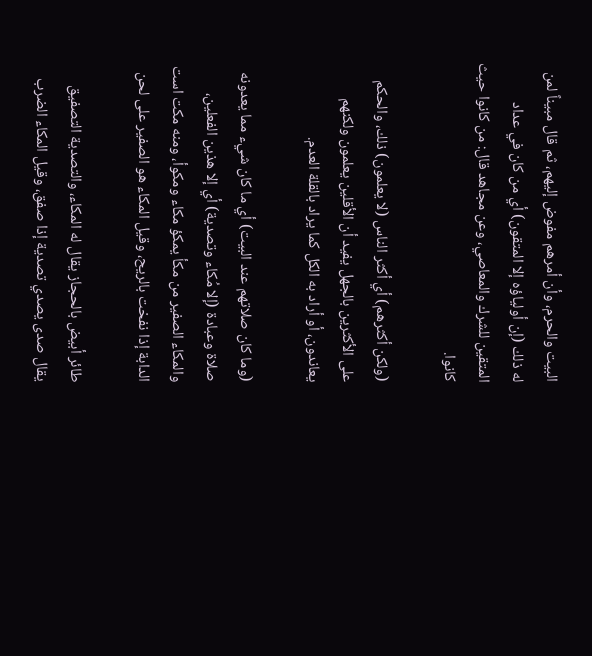البيت والحرم، وأن أمرهم مفوض إليهم، ثم قال مبيناً لمن له ذلك (إن أولياؤه إلا المتقون) أي من كان في عداد المتقين للشرك والمعاصي، وعن مجاهد قال: من كانوا حيث كانوا.

(ولكن أكثرهم) أي أكثر الناس (لا يعلمون) ذلك، والحكم على الأكثرين بالجهل يفيد أن الأقلين يعلمون ولكنهم يعاندون، أو أراد به الكل كما يراد بالقلة العدم.

(وما كان صلاتهم عند البيت) أي ما كان شيء مما يعدونه صلاة وعبادة (إلا مُكاء وتصدية) أي إلا هذين الفعلين، والمكاء الصفير من مكأ يمكؤ مكاء ومكوأ، ومنه مكت است الدابة إذا نفخت بالريح، وقيل المكاء هو الصفير على لحن

طائر أبيض بالحجاز يقال له المكاء، والتصدية التصفيق يقال صدى يصدي تصدية إذا صفق، وقيل المكاء الضرب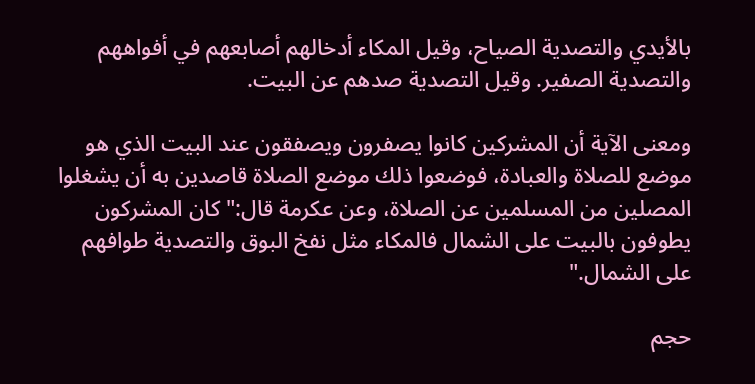بالأيدي والتصدية الصياح، وقيل المكاء أدخالهم أصابعهم في أفواههم والتصدية الصفير. وقيل التصدية صدهم عن البيت.

ومعنى الآية أن المشركين كانوا يصفرون ويصفقون عند البيت الذي هو موضع للصلاة والعبادة، فوضعوا ذلك موضع الصلاة قاصدين به أن يشغلوا المصلين من المسلمين عن الصلاة، وعن عكرمة قال:"كان المشركون يطوفون بالبيت على الشمال فالمكاء مثل نفخ البوق والتصدية طوافهم على الشمال."

حجم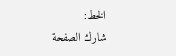الخط:
شارك الصفحة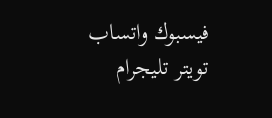فيسبوك واتساب تويتر تليجرام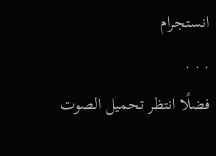انستجرام
. . .
فضلًا انتظر تحميل الصوت